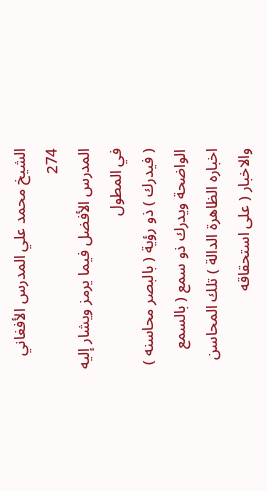الشيخ محمد علي المدرس الأفغاني
274
المدرس الأفضل فيما يرمز ويشار إليه في المطول
( فيدرك ) ذو رؤية ( بالبصر محاسنه ) الواضحة ويدرك ذو سمع ( بالسمع اخباره الظاهرة الدالة ) تلك المحاسن والاخبار ( على استحقاقه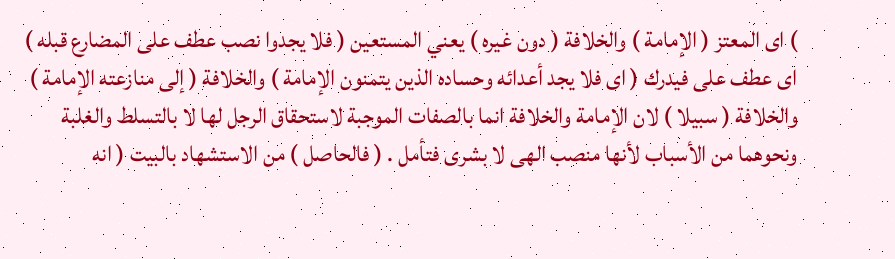) اى المعتز ( الإمامة ) والخلافة ( دون غيره ) يعني المستعين ( فلا يجدوا نصب عطف على المضارع قبله ) اى عطف على فيدرك ( اى فلا يجد أعدائه وحساده الذين يتمنون الإمامة ) والخلافة ( إلى منازعته الإمامة ) والخلافة ( سبيلا ) لان الإمامة والخلافة انما بالصفات الموجبة لاستحقاق الرجل لها لا بالتسلط والغلبة ونحوهما من الأسباب لأنها منصب الهى لا بشرى فتأمل . ( فالحاصل ) من الاستشهاد بالبيت ( انه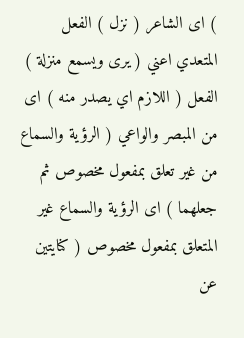) اى الشاعر ( نزل ) الفعل المتعدي اعني ( يرى ويسمع منزلة ) الفعل ( اللازم اي يصدر منه ) اى من المبصر والواعي ( الرؤية والسماع من غير تعلق بمفعول مخصوص ثم جعلهما ) اى الرؤية والسماع غير المتعلق بمفعول مخصوص ( كنايتين عن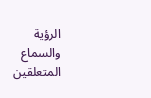الرؤية والسماع المتعلقين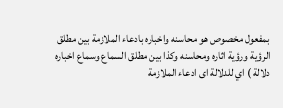بمفعول مخصوص هو محاسنه واخباره بادعاء الملازمة بين مطلق الرؤية ورؤية اثاره ومحاسنه وكذا بين مطلق السماع وسماع اخباره دلالة ) اي للدلالة اى ادعاء الملازمة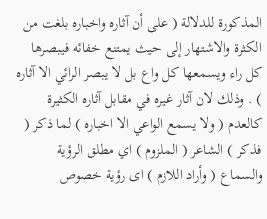المذكورة للدلالة ( على أن آثاره واخباره بلغت من الكثرة والاشتهار إلى حيث يمتنع خفائه فيبصرها كل راء ويسمعها كل واع بل لا يبصر الرائي الا آثاره ) . وذلك لان آثار غيره في مقابل آثاره الكثيرة كالعدم ( ولا يسمع الواعي الا اخباره ) لما ذكر ( فذكر ) الشاعر ( الملزوم ) اي مطلق الرؤية والسماع ( وأراد اللازم ) اى رؤية خصوص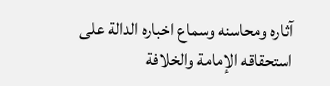آثاره ومحاسنه وسماع اخباره الدالة على استحقاقه الإمامة والخلافة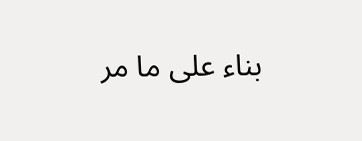بناء على ما مر